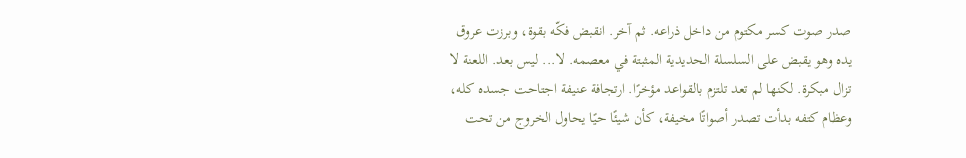صدر صوت كسر مكتوم من داخل ذراعه. ثم آخر. انقبض فكّه بقوة، وبرزت عروق يده وهو يقبض على السلسلة الحديدية المثبتة في معصمه. لا... ليس بعد. اللعنة لا تزال مبكرة. لكنها لم تعد تلتزم بالقواعد مؤخرًا. ارتجافة عنيفة اجتاحت جسده كله، وعظام كتفه بدأت تصدر أصواتًا مخيفة، كأن شيئًا حيًا يحاول الخروج من تحت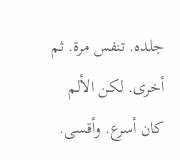جلده. تنفس مرة. ثم أخرى. لكن الألم كان أسرع. وأقسى.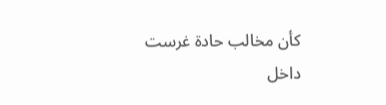كأن مخالب حادة غرست داخل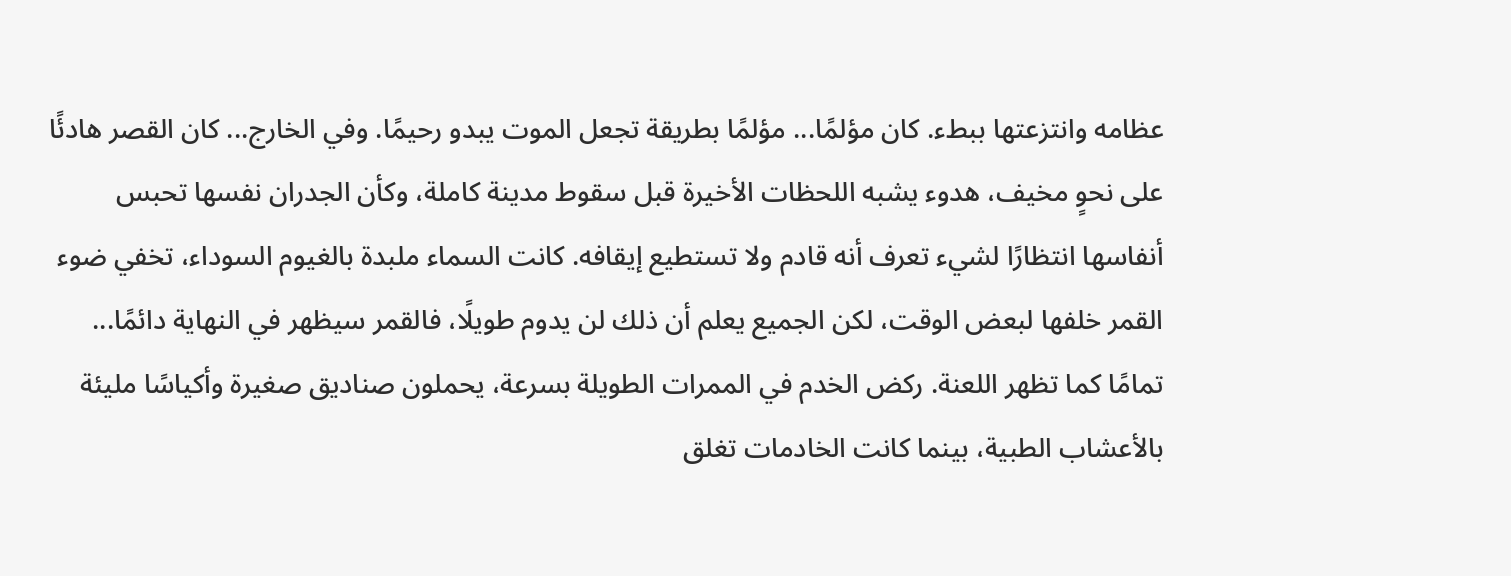عظامه وانتزعتها ببطء. كان مؤلمًا... مؤلمًا بطريقة تجعل الموت يبدو رحيمًا. وفي الخارج... كان القصر هادئًا على نحوٍ مخيف، هدوء يشبه اللحظات الأخيرة قبل سقوط مدينة كاملة، وكأن الجدران نفسها تحبس أنفاسها انتظارًا لشيء تعرف أنه قادم ولا تستطيع إيقافه. كانت السماء ملبدة بالغيوم السوداء، تخفي ضوء القمر خلفها لبعض الوقت، لكن الجميع يعلم أن ذلك لن يدوم طويلًا، فالقمر سيظهر في النهاية دائمًا... تمامًا كما تظهر اللعنة. ركض الخدم في الممرات الطويلة بسرعة، يحملون صناديق صغيرة وأكياسًا مليئة بالأعشاب الطبية، بينما كانت الخادمات تغلق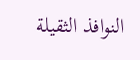النوافذ الثقيلة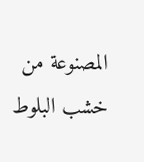المصنوعة من خشب البلوط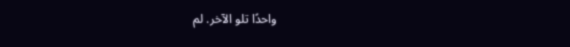واحدًا تلو الآخر. لم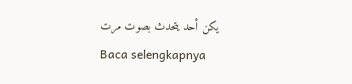يكن أحد يتحدث بصوت مرت
Baca selengkapnya